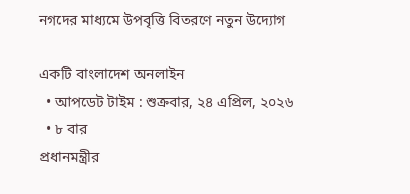নগদের মাধ্যমে উপবৃত্তি বিতরণে নতুন উদ্যোগ

একটি বাংলাদেশ অনলাইন
  • আপডেট টাইম : শুক্রবার, ২৪ এপ্রিল, ২০২৬
  • ৮ বার
প্রধানমন্ত্রীর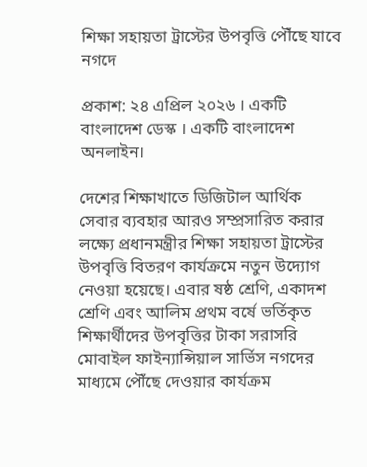শিক্ষা সহায়তা ট্রাস্টের উপবৃত্তি পৌঁছে যাবে নগদে

প্রকাশ: ২৪ এপ্রিল ২০২৬ । একটি বাংলাদেশ ডেস্ক । একটি বাংলাদেশ অনলাইন।

দেশের শিক্ষাখাতে ডিজিটাল আর্থিক সেবার ব্যবহার আরও সম্প্রসারিত করার লক্ষ্যে প্রধানমন্ত্রীর শিক্ষা সহায়তা ট্রাস্টের উপবৃত্তি বিতরণ কার্যক্রমে নতুন উদ্যোগ নেওয়া হয়েছে। এবার ষষ্ঠ শ্রেণি, একাদশ শ্রেণি এবং আলিম প্রথম বর্ষে ভর্তিকৃত শিক্ষার্থীদের উপবৃত্তির টাকা সরাসরি মোবাইল ফাইন্যান্সিয়াল সার্ভিস নগদের মাধ্যমে পৌঁছে দেওয়ার কার্যক্রম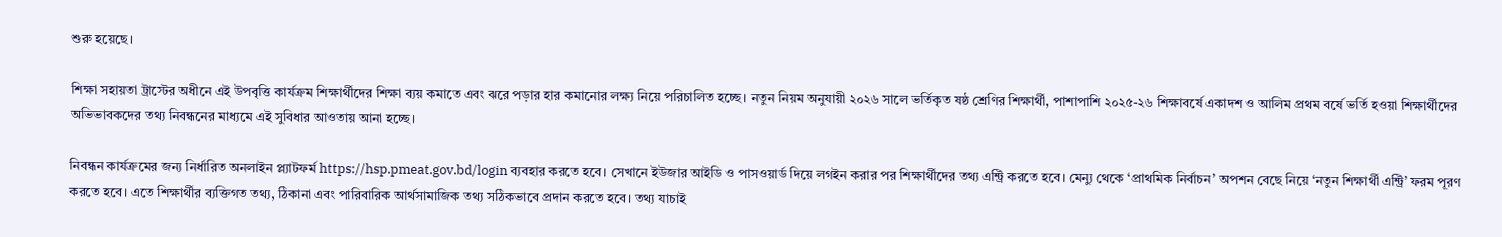শুরু হয়েছে।

শিক্ষা সহায়তা ট্রাস্টের অধীনে এই উপবৃত্তি কার্যক্রম শিক্ষার্থীদের শিক্ষা ব্যয় কমাতে এবং ঝরে পড়ার হার কমানোর লক্ষ্য নিয়ে পরিচালিত হচ্ছে। নতুন নিয়ম অনুযায়ী ২০২৬ সালে ভর্তিকৃত ষষ্ঠ শ্রেণির শিক্ষার্থী, পাশাপাশি ২০২৫-২৬ শিক্ষাবর্ষে একাদশ ও আলিম প্রথম বর্ষে ভর্তি হওয়া শিক্ষার্থীদের অভিভাবকদের তথ্য নিবন্ধনের মাধ্যমে এই সুবিধার আওতায় আনা হচ্ছে।

নিবন্ধন কার্যক্রমের জন্য নির্ধারিত অনলাইন প্ল্যাটফর্ম https://hsp.pmeat.gov.bd/login ব্যবহার করতে হবে। সেখানে ইউজার আইডি ও পাসওয়ার্ড দিয়ে লগইন করার পর শিক্ষার্থীদের তথ্য এন্ট্রি করতে হবে। মেন্যু থেকে ‘প্রাথমিক নির্বাচন’ অপশন বেছে নিয়ে ‘নতুন শিক্ষার্থী এন্ট্রি’ ফরম পূরণ করতে হবে। এতে শিক্ষার্থীর ব্যক্তিগত তথ্য, ঠিকানা এবং পারিবারিক আর্থসামাজিক তথ্য সঠিকভাবে প্রদান করতে হবে। তথ্য যাচাই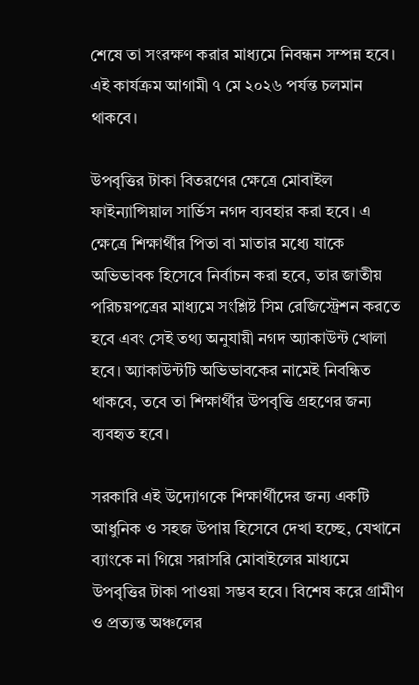শেষে তা সংরক্ষণ করার মাধ্যমে নিবন্ধন সম্পন্ন হবে। এই কার্যক্রম আগামী ৭ মে ২০২৬ পর্যন্ত চলমান থাকবে।

উপবৃত্তির টাকা বিতরণের ক্ষেত্রে মোবাইল ফাইন্যান্সিয়াল সার্ভিস নগদ ব্যবহার করা হবে। এ ক্ষেত্রে শিক্ষার্থীর পিতা বা মাতার মধ্যে যাকে অভিভাবক হিসেবে নির্বাচন করা হবে, তার জাতীয় পরিচয়পত্রের মাধ্যমে সংশ্লিষ্ট সিম রেজিস্ট্রেশন করতে হবে এবং সেই তথ্য অনুযায়ী নগদ অ্যাকাউন্ট খোলা হবে। অ্যাকাউন্টটি অভিভাবকের নামেই নিবন্ধিত থাকবে, তবে তা শিক্ষার্থীর উপবৃত্তি গ্রহণের জন্য ব্যবহৃত হবে।

সরকারি এই উদ্যোগকে শিক্ষার্থীদের জন্য একটি আধুনিক ও সহজ উপায় হিসেবে দেখা হচ্ছে, যেখানে ব্যাংকে না গিয়ে সরাসরি মোবাইলের মাধ্যমে উপবৃত্তির টাকা পাওয়া সম্ভব হবে। বিশেষ করে গ্রামীণ ও প্রত্যন্ত অঞ্চলের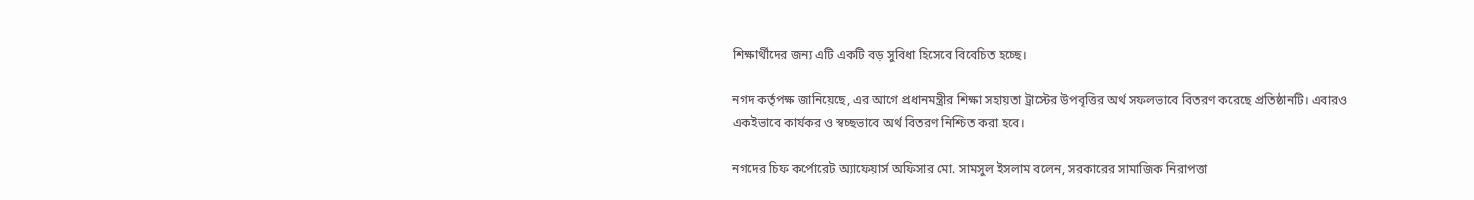শিক্ষার্থীদের জন্য এটি একটি বড় সুবিধা হিসেবে বিবেচিত হচ্ছে।

নগদ কর্তৃপক্ষ জানিয়েছে, এর আগে প্রধানমন্ত্রীর শিক্ষা সহায়তা ট্রাস্টের উপবৃত্তির অর্থ সফলভাবে বিতরণ করেছে প্রতিষ্ঠানটি। এবারও একইভাবে কার্যকর ও স্বচ্ছভাবে অর্থ বিতরণ নিশ্চিত করা হবে।

নগদের চিফ কর্পোরেট অ্যাফেয়ার্স অফিসার মো. সামসুল ইসলাম বলেন, সরকারের সামাজিক নিরাপত্তা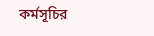কর্মসূচির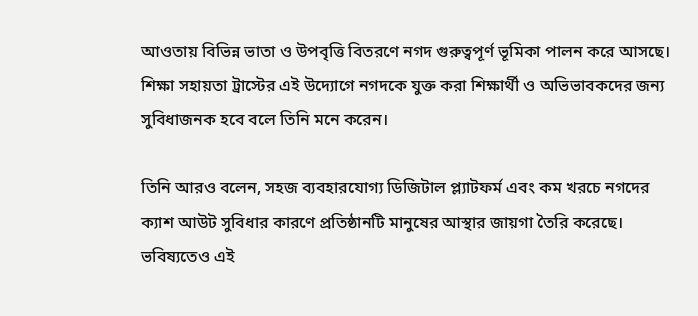আওতায় বিভিন্ন ভাতা ও উপবৃত্তি বিতরণে নগদ গুরুত্বপূর্ণ ভূমিকা পালন করে আসছে। শিক্ষা সহায়তা ট্রাস্টের এই উদ্যোগে নগদকে যুক্ত করা শিক্ষার্থী ও অভিভাবকদের জন্য সুবিধাজনক হবে বলে তিনি মনে করেন।

তিনি আরও বলেন, সহজ ব্যবহারযোগ্য ডিজিটাল প্ল্যাটফর্ম এবং কম খরচে নগদের ক্যাশ আউট সুবিধার কারণে প্রতিষ্ঠানটি মানুষের আস্থার জায়গা তৈরি করেছে। ভবিষ্যতেও এই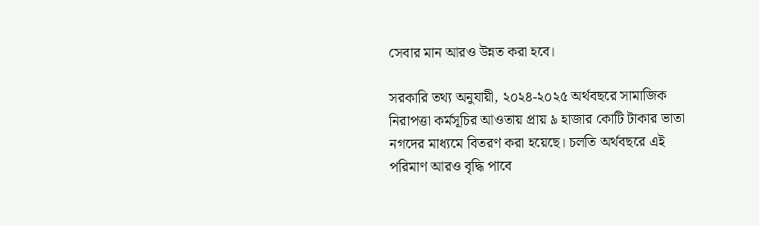সেবার মান আরও উন্নত করা হবে।

সরকারি তথ্য অনুযায়ী, ২০২৪-২০২৫ অর্থবছরে সামাজিক নিরাপত্তা কর্মসূচির আওতায় প্রায় ৯ হাজার কোটি টাকার ভাতা নগদের মাধ্যমে বিতরণ করা হয়েছে। চলতি অর্থবছরে এই পরিমাণ আরও বৃদ্ধি পাবে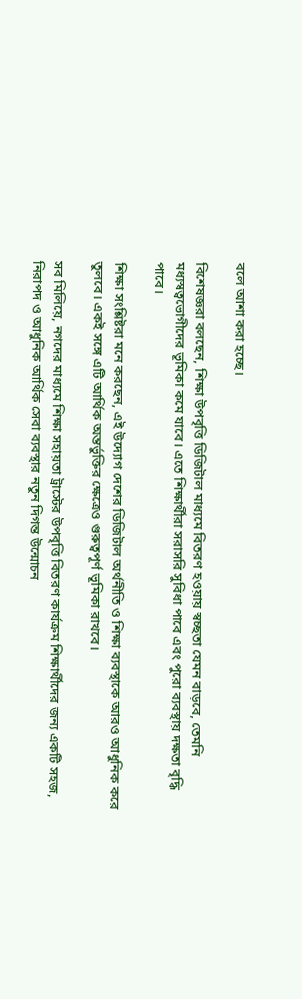বলে আশা করা হচ্ছে।

বিশেষজ্ঞরা বলছেন, শিক্ষা উপবৃত্তি ডিজিটাল মাধ্যমে বিতরণ হওয়ায় স্বচ্ছতা যেমন বাড়বে, তেমনি মধ্যস্বত্বভোগীদের ভূমিকা কমে যাবে। এতে শিক্ষার্থীরা সরাসরি সুবিধা পাবে এবং পুরো ব্যবস্থায় দক্ষতা বৃদ্ধি পাবে।

শিক্ষা সংশ্লিষ্টরা মনে করছেন, এই উদ্যোগ দেশের ডিজিটাল অর্থনীতি ও শিক্ষা ব্যবস্থাকে আরও আধুনিক করে তুলবে। একই সঙ্গে এটি আর্থিক অন্তর্ভুক্তির ক্ষেত্রেও গুরুত্বপূর্ণ ভূমিকা রাখবে।

সব মিলিয়ে, নগদের মাধ্যমে শিক্ষা সহায়তা ট্রাস্টের উপবৃত্তি বিতরণ কার্যক্রম শিক্ষার্থীদের জন্য একটি সহজ, নিরাপদ ও আধুনিক আর্থিক সেবা ব্যবস্থার নতুন দিগন্ত উন্মোচন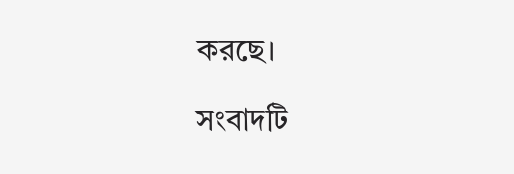করছে।

সংবাদটি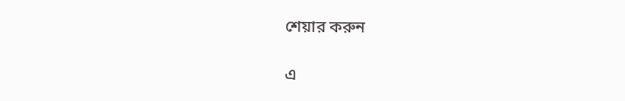শেয়ার করুন

এ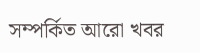সম্পর্কিত আরো খবর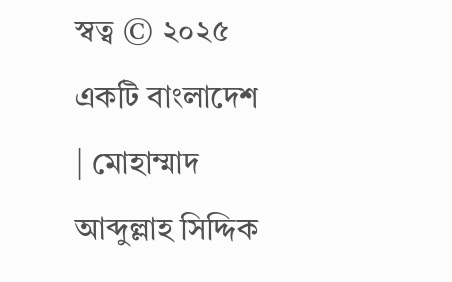স্বত্ব © ২০২৫ একটি বাংলাদেশ | মোহাম্মাদ আব্দুল্লাহ সিদ্দিক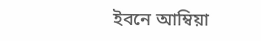ইবনে আম্বিয়া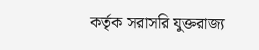কর্তৃক সরাসরি যুক্তরাজ্য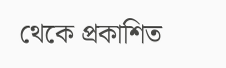থেকে প্রকাশিত